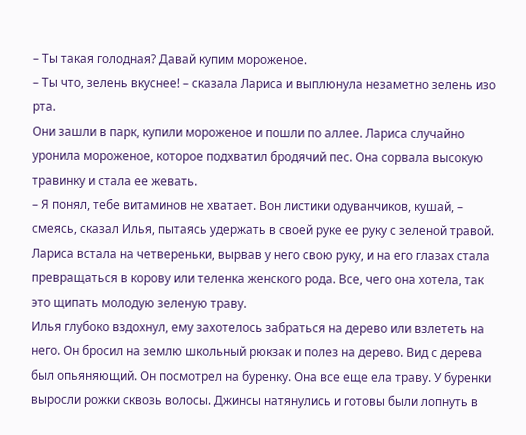– Ты такая голодная? Давай купим мороженое.
– Ты что, зелень вкуснее! – сказала Лариса и выплюнула незаметно зелень изо рта.
Они зашли в парк, купили мороженое и пошли по аллее. Лариса случайно уронила мороженое, которое подхватил бродячий пес. Она сорвала высокую травинку и стала ее жевать.
– Я понял, тебе витаминов не хватает. Вон листики одуванчиков, кушай, – смеясь, сказал Илья, пытаясь удержать в своей руке ее руку с зеленой травой.
Лариса встала на четвереньки, вырвав у него свою руку, и на его глазах стала превращаться в корову или теленка женского рода. Все, чего она хотела, так это щипать молодую зеленую траву.
Илья глубоко вздохнул, ему захотелось забраться на дерево или взлететь на него. Он бросил на землю школьный рюкзак и полез на дерево. Вид с дерева был опьяняющий. Он посмотрел на буренку. Она все еще ела траву. У буренки выросли рожки сквозь волосы. Джинсы натянулись и готовы были лопнуть в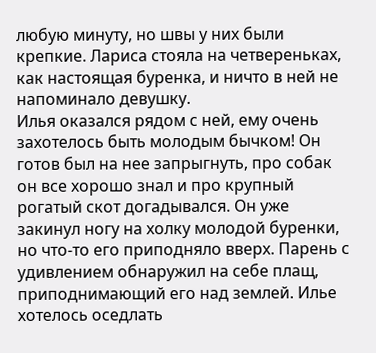любую минуту, но швы у них были крепкие. Лариса стояла на четвереньках, как настоящая буренка, и ничто в ней не напоминало девушку.
Илья оказался рядом с ней, ему очень захотелось быть молодым бычком! Он готов был на нее запрыгнуть, про собак он все хорошо знал и про крупный рогатый скот догадывался. Он уже закинул ногу на холку молодой буренки, но что-то его приподняло вверх. Парень с удивлением обнаружил на себе плащ, приподнимающий его над землей. Илье хотелось оседлать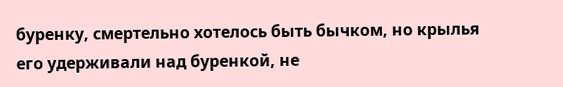буренку, смертельно хотелось быть бычком, но крылья его удерживали над буренкой, не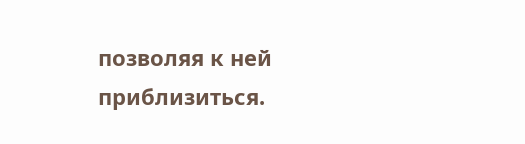позволяя к ней приблизиться.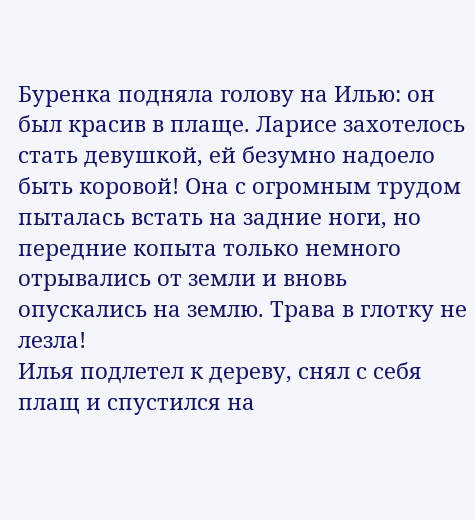Буренка подняла голову на Илью: он был красив в плаще. Ларисе захотелось стать девушкой, ей безумно надоело быть коровой! Она с огромным трудом пыталась встать на задние ноги, но передние копыта только немного отрывались от земли и вновь опускались на землю. Трава в глотку не лезла!
Илья подлетел к дереву, снял с себя плащ и спустился на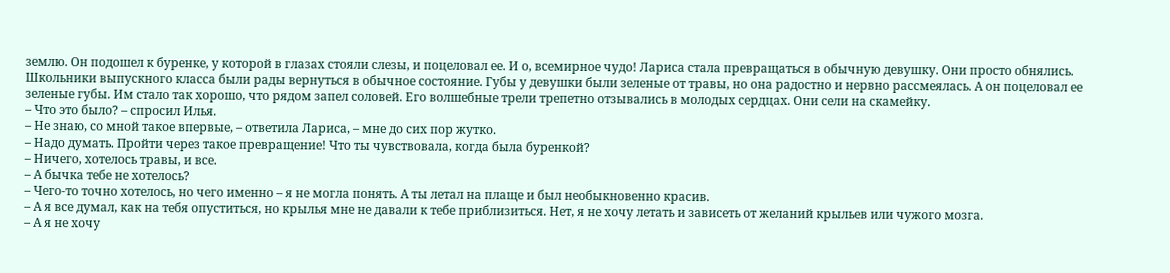землю. Он подошел к буренке, у которой в глазах стояли слезы, и поцеловал ее. И о, всемирное чудо! Лариса стала превращаться в обычную девушку. Они просто обнялись. Школьники выпускного класса были рады вернуться в обычное состояние. Губы у девушки были зеленые от травы, но она радостно и нервно рассмеялась. А он поцеловал ее зеленые губы. Им стало так хорошо, что рядом запел соловей. Его волшебные трели трепетно отзывались в молодых сердцах. Они сели на скамейку.
– Что это было? – спросил Илья.
– Не знаю, со мной такое впервые, – ответила Лариса, – мне до сих пор жутко.
– Надо думать. Пройти через такое превращение! Что ты чувствовала, когда была буренкой?
– Ничего, хотелось травы, и все.
– А бычка тебе не хотелось?
– Чего-то точно хотелось, но чего именно – я не могла понять. А ты летал на плаще и был необыкновенно красив.
– А я все думал, как на тебя опуститься, но крылья мне не давали к тебе приблизиться. Нет, я не хочу летать и зависеть от желаний крыльев или чужого мозга.
– А я не хочу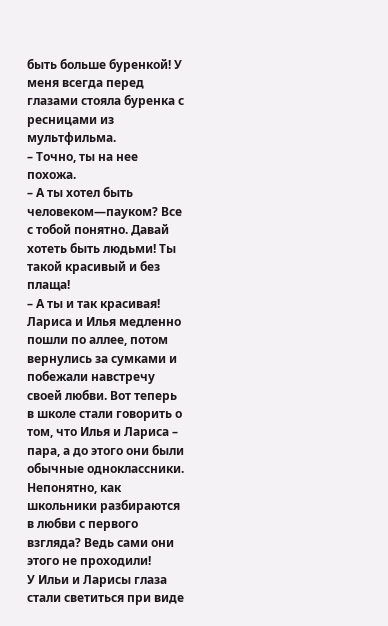быть больше буренкой! У меня всегда перед глазами стояла буренка с ресницами из мультфильма.
– Точно, ты на нее похожа.
– А ты хотел быть человеком—пауком? Все с тобой понятно. Давай хотеть быть людьми! Ты такой красивый и без плаща!
– А ты и так красивая!
Лариса и Илья медленно пошли по аллее, потом вернулись за сумками и побежали навстречу своей любви. Вот теперь в школе стали говорить о том, что Илья и Лариса – пара, а до этого они были обычные одноклассники. Непонятно, как школьники разбираются в любви с первого взгляда? Ведь сами они этого не проходили!
У Ильи и Ларисы глаза стали светиться при виде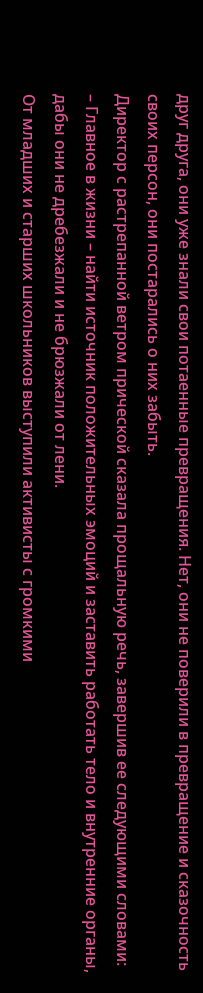друг друга, они уже знали свои потаенные превращения. Нет, они не поверили в превращение и сказочность своих персон, они постарались о них забыть.
Директор с растрепанной ветром прической сказала прощальную речь, завершив ее следующими словами:
– Главное в жизни – найти источник положительных эмоций и заставить работать тело и внутренние органы, дабы они не дребезжали и не брюзжали от лени.
От младших и старших школьников выступили активисты с громкими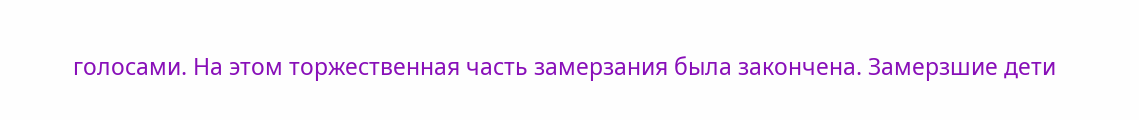голосами. На этом торжественная часть замерзания была закончена. Замерзшие дети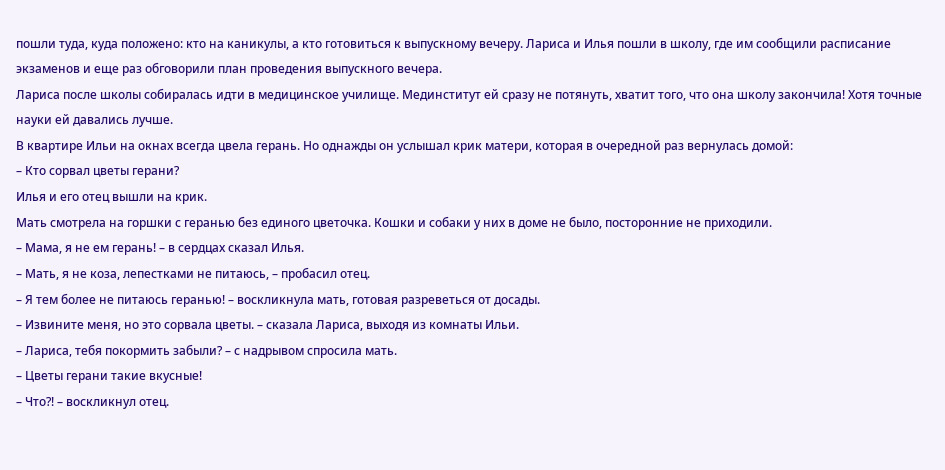пошли туда, куда положено: кто на каникулы, а кто готовиться к выпускному вечеру. Лариса и Илья пошли в школу, где им сообщили расписание экзаменов и еще раз обговорили план проведения выпускного вечера.
Лариса после школы собиралась идти в медицинское училище. Мединститут ей сразу не потянуть, хватит того, что она школу закончила! Хотя точные науки ей давались лучше.
В квартире Ильи на окнах всегда цвела герань. Но однажды он услышал крик матери, которая в очередной раз вернулась домой:
– Кто сорвал цветы герани?
Илья и его отец вышли на крик.
Мать смотрела на горшки с геранью без единого цветочка. Кошки и собаки у них в доме не было, посторонние не приходили.
– Мама, я не ем герань! – в сердцах сказал Илья.
– Мать, я не коза, лепестками не питаюсь, – пробасил отец.
– Я тем более не питаюсь геранью! – воскликнула мать, готовая разреветься от досады.
– Извините меня, но это сорвала цветы. – сказала Лариса, выходя из комнаты Ильи.
– Лариса, тебя покормить забыли? – с надрывом спросила мать.
– Цветы герани такие вкусные!
– Что?! – воскликнул отец.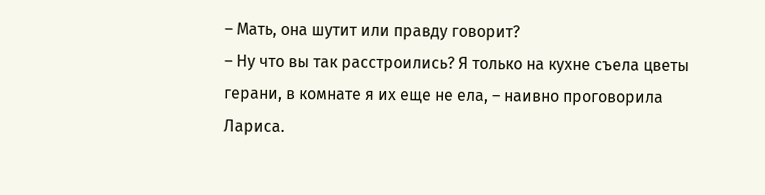– Мать, она шутит или правду говорит?
– Ну что вы так расстроились? Я только на кухне съела цветы герани, в комнате я их еще не ела, – наивно проговорила Лариса.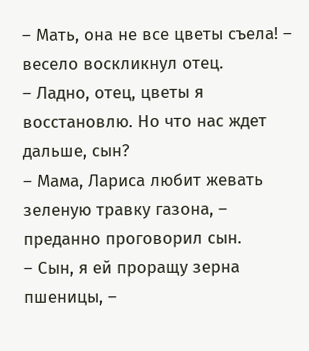– Мать, она не все цветы съела! – весело воскликнул отец.
– Ладно, отец, цветы я восстановлю. Но что нас ждет дальше, сын?
– Мама, Лариса любит жевать зеленую травку газона, – преданно проговорил сын.
– Сын, я ей проращу зерна пшеницы, –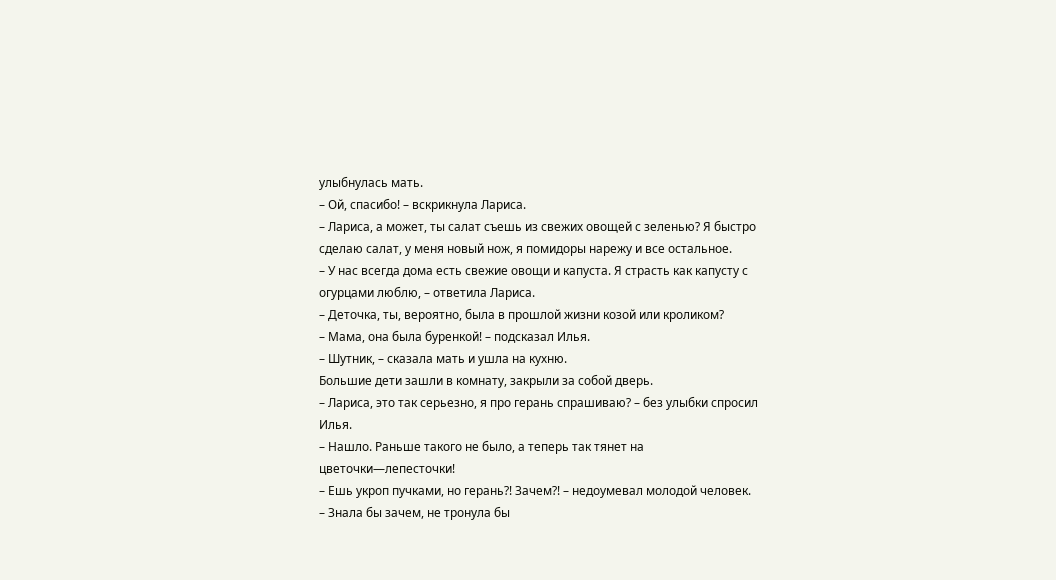улыбнулась мать.
– Ой, спасибо! – вскрикнула Лариса.
– Лариса, а может, ты салат съешь из свежих овощей с зеленью? Я быстро сделаю салат, у меня новый нож, я помидоры нарежу и все остальное.
– У нас всегда дома есть свежие овощи и капуста. Я страсть как капусту с огурцами люблю, – ответила Лариса.
– Деточка, ты, вероятно, была в прошлой жизни козой или кроликом?
– Мама, она была буренкой! – подсказал Илья.
– Шутник, – сказала мать и ушла на кухню.
Большие дети зашли в комнату, закрыли за собой дверь.
– Лариса, это так серьезно, я про герань спрашиваю? – без улыбки спросил Илья.
– Нашло. Раньше такого не было, а теперь так тянет на цветочки—лепесточки!
– Ешь укроп пучками, но герань?! Зачем?! – недоумевал молодой человек.
– Знала бы зачем, не тронула бы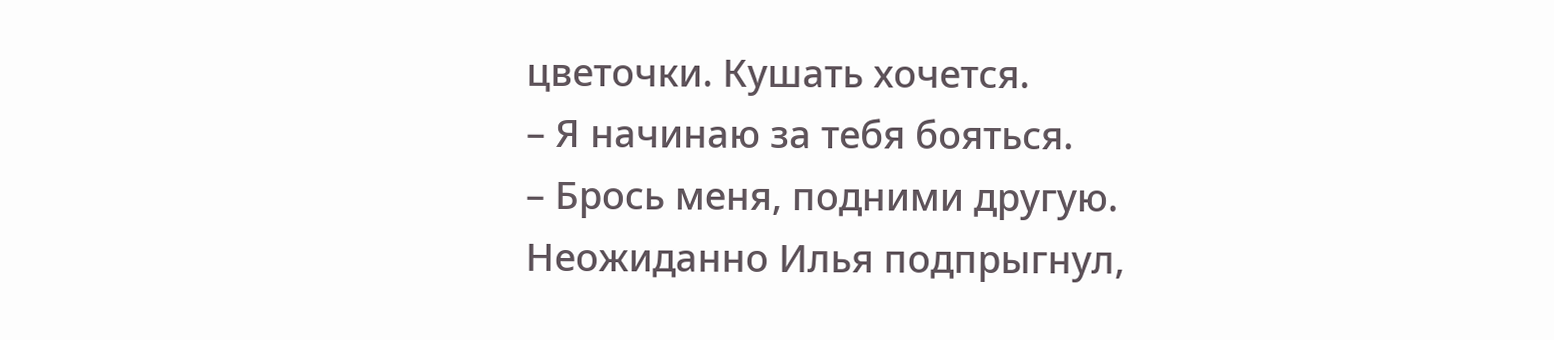цветочки. Кушать хочется.
– Я начинаю за тебя бояться.
– Брось меня, подними другую.
Неожиданно Илья подпрыгнул,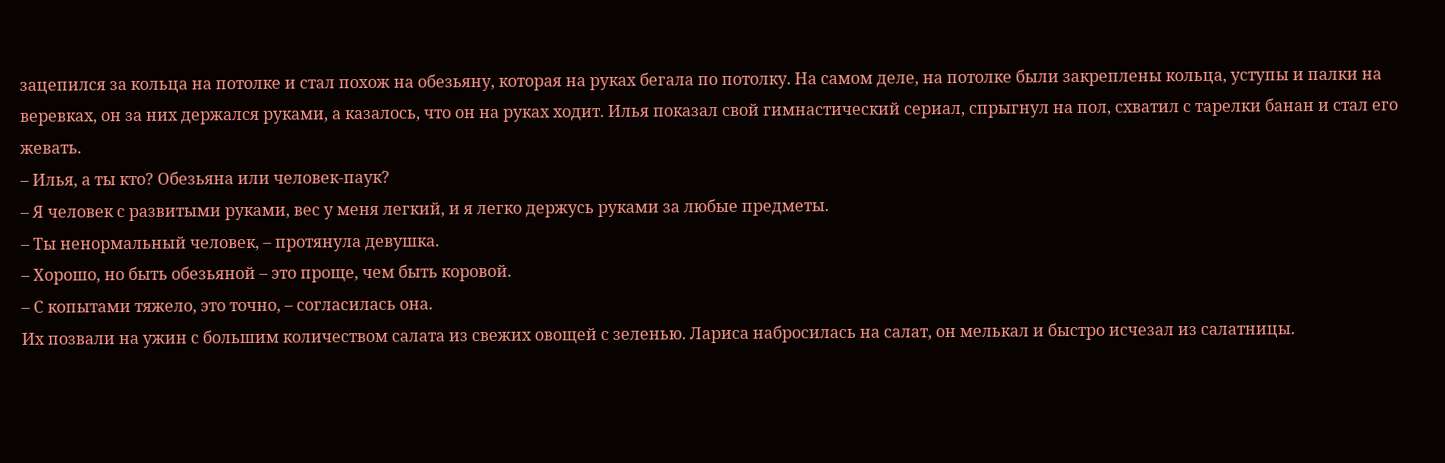зацепился за кольца на потолке и стал похож на обезьяну, которая на руках бегала по потолку. На самом деле, на потолке были закреплены кольца, уступы и палки на веревках, он за них держался руками, а казалось, что он на руках ходит. Илья показал свой гимнастический сериал, спрыгнул на пол, схватил с тарелки банан и стал его жевать.
– Илья, а ты кто? Обезьяна или человек-паук?
– Я человек с развитыми руками, вес у меня легкий, и я легко держусь руками за любые предметы.
– Ты ненормальный человек, – протянула девушка.
– Хорошо, но быть обезьяной – это проще, чем быть коровой.
– С копытами тяжело, это точно, – согласилась она.
Их позвали на ужин с большим количеством салата из свежих овощей с зеленью. Лариса набросилась на салат, он мелькал и быстро исчезал из салатницы.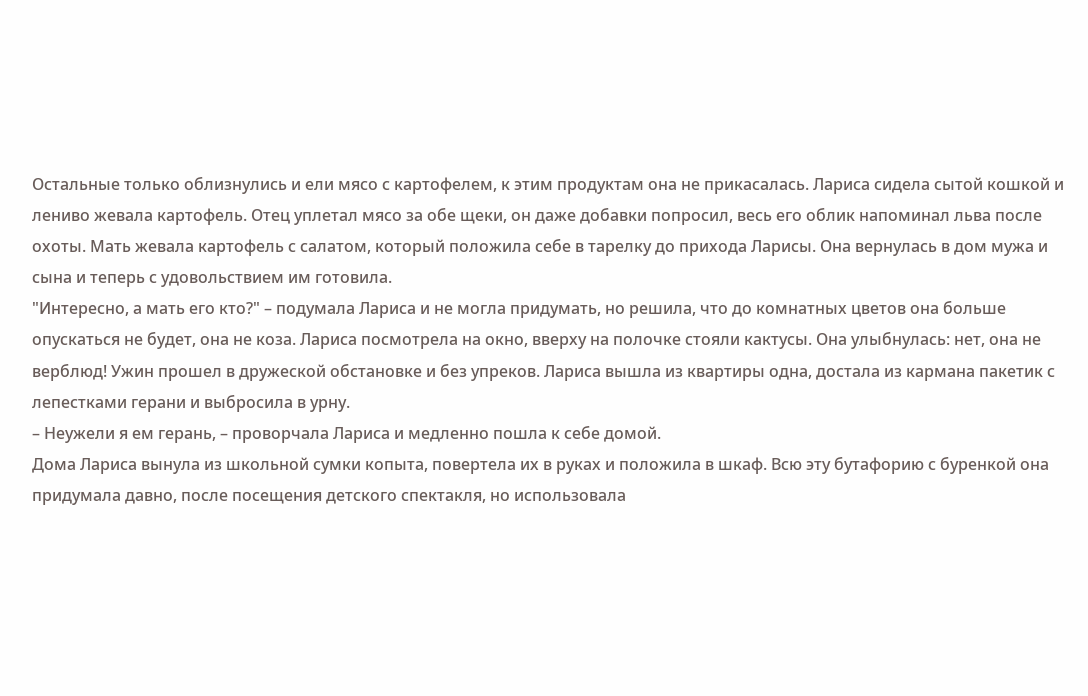Остальные только облизнулись и ели мясо с картофелем, к этим продуктам она не прикасалась. Лариса сидела сытой кошкой и лениво жевала картофель. Отец уплетал мясо за обе щеки, он даже добавки попросил, весь его облик напоминал льва после охоты. Мать жевала картофель с салатом, который положила себе в тарелку до прихода Ларисы. Она вернулась в дом мужа и сына и теперь с удовольствием им готовила.
"Интересно, а мать его кто?" – подумала Лариса и не могла придумать, но решила, что до комнатных цветов она больше опускаться не будет, она не коза. Лариса посмотрела на окно, вверху на полочке стояли кактусы. Она улыбнулась: нет, она не верблюд! Ужин прошел в дружеской обстановке и без упреков. Лариса вышла из квартиры одна, достала из кармана пакетик с лепестками герани и выбросила в урну.
– Неужели я ем герань, – проворчала Лариса и медленно пошла к себе домой.
Дома Лариса вынула из школьной сумки копыта, повертела их в руках и положила в шкаф. Всю эту бутафорию с буренкой она придумала давно, после посещения детского спектакля, но использовала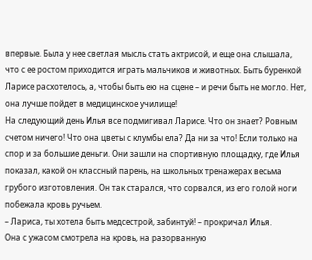впервые. Была у нее светлая мысль стать актрисой, и еще она слышала, что с ее ростом приходится играть мальчиков и животных. Быть буренкой Ларисе расхотелось, а, чтобы быть ею на сцене – и речи быть не могло. Нет, она лучше пойдет в медицинское училище!
На следующий день Илья все подмигивал Ларисе. Что он знает? Ровным счетом ничего! Что она цветы с клумбы ела? Да ни за что! Если только на спор и за большие деньги. Они зашли на спортивную площадку, где Илья показал, какой он классный парень, на школьных тренажерах весьма грубого изготовления. Он так старался, что сорвался, из его голой ноги побежала кровь ручьем.
– Лариса, ты хотела быть медсестрой, забинтуй! – прокричал Илья.
Она с ужасом смотрела на кровь, на разорванную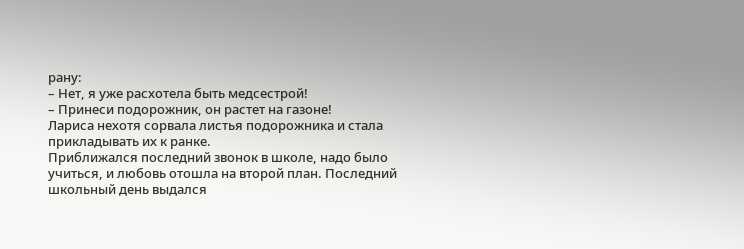рану:
– Нет, я уже расхотела быть медсестрой!
– Принеси подорожник, он растет на газоне!
Лариса нехотя сорвала листья подорожника и стала прикладывать их к ранке.
Приближался последний звонок в школе, надо было учиться, и любовь отошла на второй план. Последний школьный день выдался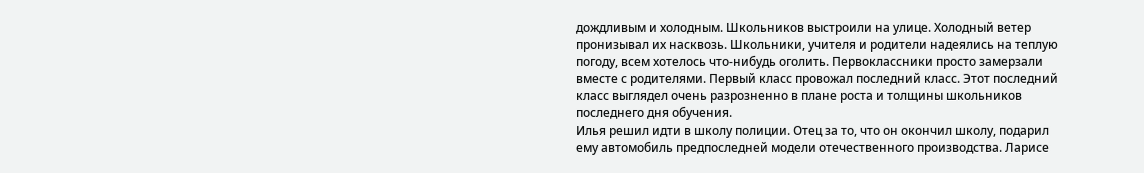дождливым и холодным. Школьников выстроили на улице. Холодный ветер пронизывал их насквозь. Школьники, учителя и родители надеялись на теплую погоду, всем хотелось что-нибудь оголить. Первоклассники просто замерзали вместе с родителями. Первый класс провожал последний класс. Этот последний класс выглядел очень разрозненно в плане роста и толщины школьников последнего дня обучения.
Илья решил идти в школу полиции. Отец за то, что он окончил школу, подарил ему автомобиль предпоследней модели отечественного производства. Ларисе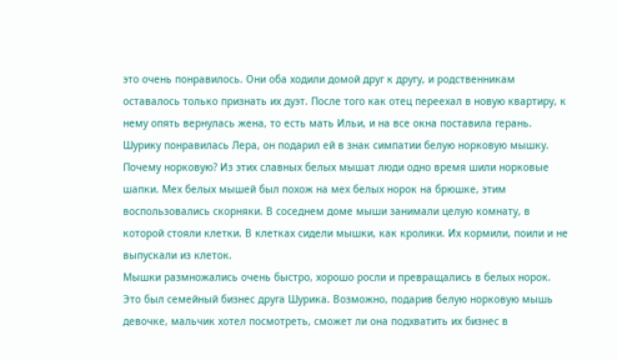это очень понравилось. Они оба ходили домой друг к другу, и родственникам оставалось только признать их дуэт. После того как отец переехал в новую квартиру, к нему опять вернулась жена, то есть мать Ильи, и на все окна поставила герань.
Шурику понравилась Лера, он подарил ей в знак симпатии белую норковую мышку. Почему норковую? Из этих славных белых мышат люди одно время шили норковые шапки. Мех белых мышей был похож на мех белых норок на брюшке, этим воспользовались скорняки. В соседнем доме мыши занимали целую комнату, в которой стояли клетки. В клетках сидели мышки, как кролики. Их кормили, поили и не выпускали из клеток.
Мышки размножались очень быстро, хорошо росли и превращались в белых норок. Это был семейный бизнес друга Шурика. Возможно, подарив белую норковую мышь девочке, мальчик хотел посмотреть, сможет ли она подхватить их бизнес в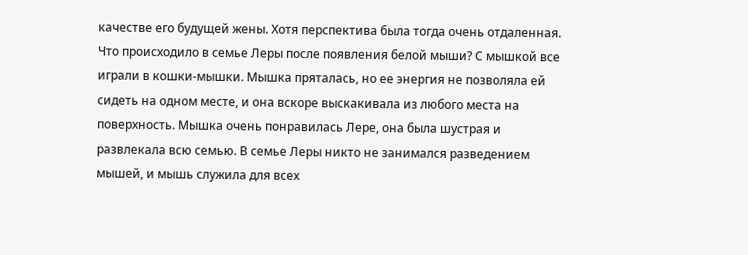качестве его будущей жены. Хотя перспектива была тогда очень отдаленная.
Что происходило в семье Леры после появления белой мыши? С мышкой все играли в кошки-мышки. Мышка пряталась, но ее энергия не позволяла ей сидеть на одном месте, и она вскоре выскакивала из любого места на поверхность. Мышка очень понравилась Лере, она была шустрая и развлекала всю семью. В семье Леры никто не занимался разведением мышей, и мышь служила для всех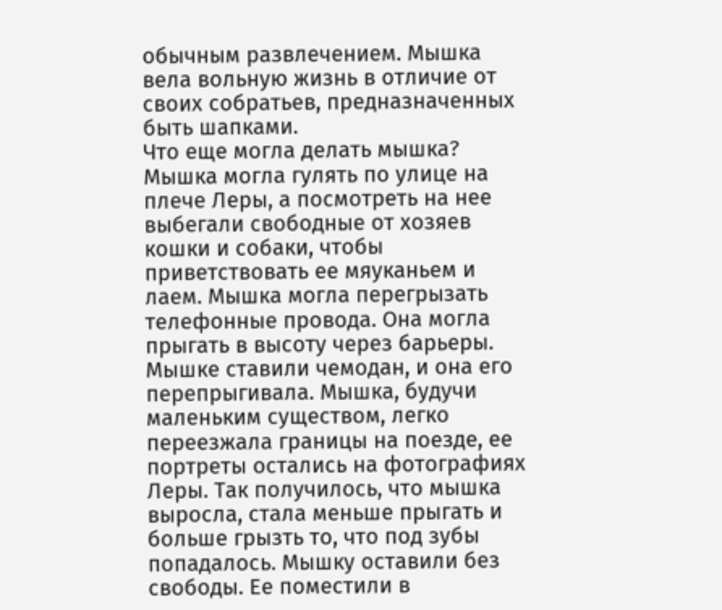обычным развлечением. Мышка вела вольную жизнь в отличие от своих собратьев, предназначенных быть шапками.
Что еще могла делать мышка? Мышка могла гулять по улице на плече Леры, а посмотреть на нее выбегали свободные от хозяев кошки и собаки, чтобы приветствовать ее мяуканьем и лаем. Мышка могла перегрызать телефонные провода. Она могла прыгать в высоту через барьеры. Мышке ставили чемодан, и она его перепрыгивала. Мышка, будучи маленьким существом, легко переезжала границы на поезде, ее портреты остались на фотографиях Леры. Так получилось, что мышка выросла, стала меньше прыгать и больше грызть то, что под зубы попадалось. Мышку оставили без свободы. Ее поместили в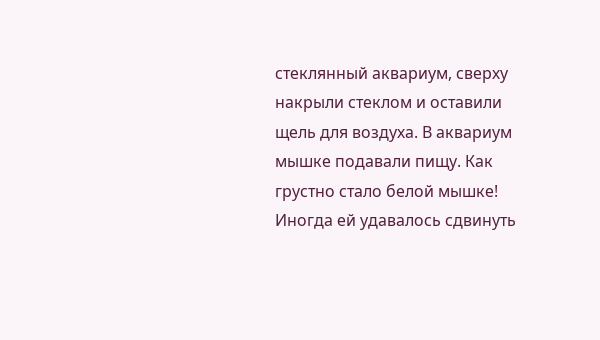стеклянный аквариум, сверху накрыли стеклом и оставили щель для воздуха. В аквариум мышке подавали пищу. Как грустно стало белой мышке!
Иногда ей удавалось сдвинуть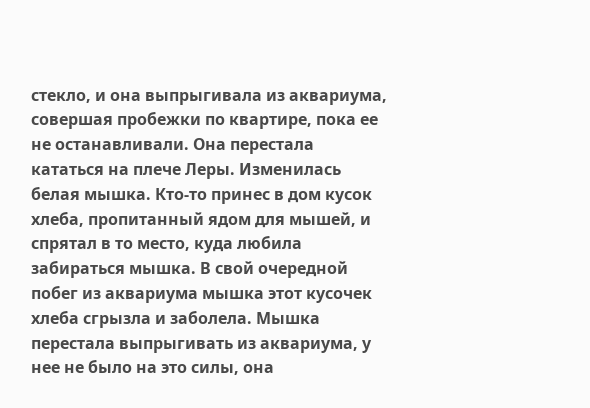стекло, и она выпрыгивала из аквариума, совершая пробежки по квартире, пока ее не останавливали. Она перестала кататься на плече Леры. Изменилась белая мышка. Кто-то принес в дом кусок хлеба, пропитанный ядом для мышей, и спрятал в то место, куда любила забираться мышка. В свой очередной побег из аквариума мышка этот кусочек хлеба сгрызла и заболела. Мышка перестала выпрыгивать из аквариума, у нее не было на это силы, она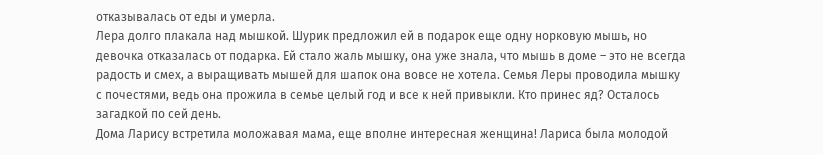отказывалась от еды и умерла.
Лера долго плакала над мышкой. Шурик предложил ей в подарок еще одну норковую мышь, но девочка отказалась от подарка. Ей стало жаль мышку, она уже знала, что мышь в доме – это не всегда радость и смех, а выращивать мышей для шапок она вовсе не хотела. Семья Леры проводила мышку с почестями, ведь она прожила в семье целый год и все к ней привыкли. Кто принес яд? Осталось загадкой по сей день.
Дома Ларису встретила моложавая мама, еще вполне интересная женщина! Лариса была молодой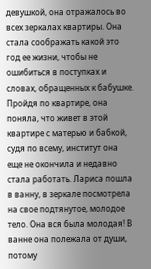девушкой, она отражалось во всех зеркалах квартиры. Она стала соображать какой это год ее жизни, чтобы не ошибиться в поступках и словах, обращенных к бабушке. Пройдя по квартире, она поняла, что живет в этой квартире с матерью и бабкой, судя по всему, институт она еще не окончила и недавно стала работать. Лариса пошла в ванну, в зеркале посмотрела на свое подтянутое, молодое тело. Она вся была молодая! В ванне она полежала от души, потому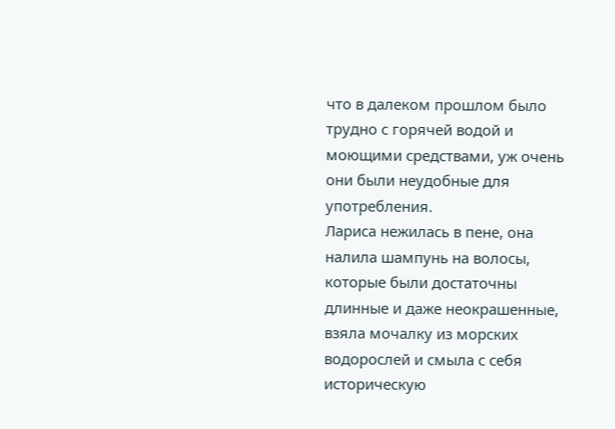что в далеком прошлом было трудно с горячей водой и моющими средствами, уж очень они были неудобные для употребления.
Лариса нежилась в пене, она налила шампунь на волосы, которые были достаточны длинные и даже неокрашенные, взяла мочалку из морских водорослей и смыла с себя историческую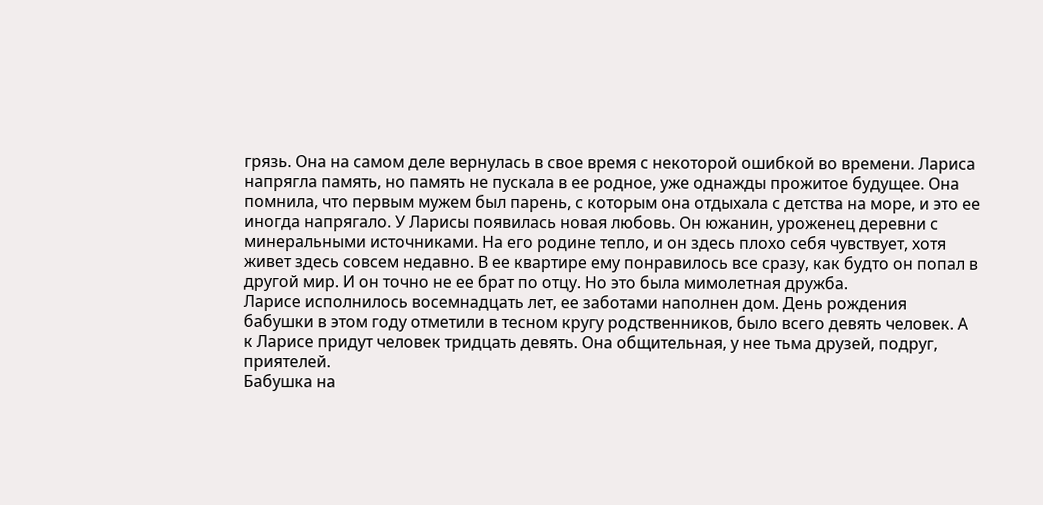грязь. Она на самом деле вернулась в свое время с некоторой ошибкой во времени. Лариса напрягла память, но память не пускала в ее родное, уже однажды прожитое будущее. Она помнила, что первым мужем был парень, с которым она отдыхала с детства на море, и это ее иногда напрягало. У Ларисы появилась новая любовь. Он южанин, уроженец деревни с минеральными источниками. На его родине тепло, и он здесь плохо себя чувствует, хотя живет здесь совсем недавно. В ее квартире ему понравилось все сразу, как будто он попал в другой мир. И он точно не ее брат по отцу. Но это была мимолетная дружба.
Ларисе исполнилось восемнадцать лет, ее заботами наполнен дом. День рождения бабушки в этом году отметили в тесном кругу родственников, было всего девять человек. А к Ларисе придут человек тридцать девять. Она общительная, у нее тьма друзей, подруг, приятелей.
Бабушка на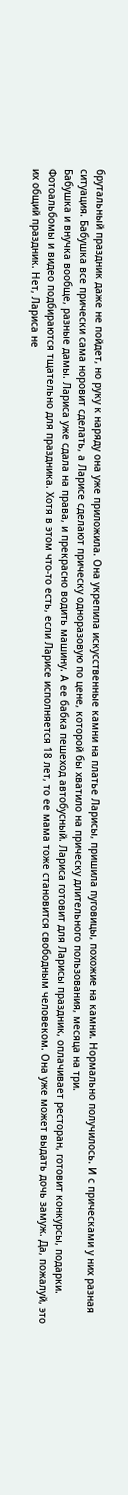брутальный праздник даже не пойдет, но руку к наряду она уже приложила. Она укрепила искусственные камни на платье Ларисы, пришила пуговицы, похожие на камни. Нормально получилось. И с прическами у них разная ситуация. Бабушка все прически сама норовит сделать, а Ларисе сделают прическу одноразовую по цене, которой бы хватило на прическу длительного пользования, месяца на три.
Бабушка и внучка вообще, разные дамы. Лариса уже сдала на права, и прекрасно водить машину. А ее бабка пешеход автобусный. Лариса готовит для Ларисы праздник, оплачивает ресторан, готовит конкурсы, подарки. Фотоальбомы и видео подбираются тщательно для праздника. Хотя в этом что-то есть, если Ларисе исполняется 18 лет, то ее мама тоже становится свободным человеком. Она уже может выдать дочь замуж. Да, пожалуй, это их общий праздник. Нет, Лариса не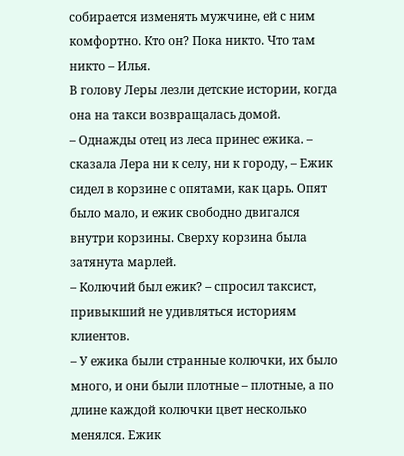собирается изменять мужчине, ей с ним комфортно. Кто он? Пока никто. Что там никто – Илья.
В голову Леры лезли детские истории, когда она на такси возвращалась домой.
– Однажды отец из леса принес ежика. – сказала Лера ни к селу, ни к городу, – Ежик сидел в корзине с опятами, как царь. Опят было мало, и ежик свободно двигался внутри корзины. Сверху корзина была затянута марлей.
– Колючий был ежик? – спросил таксист, привыкший не удивляться историям клиентов.
– У ежика были странные колючки, их было много, и они были плотные – плотные, а по длине каждой колючки цвет несколько менялся. Ежик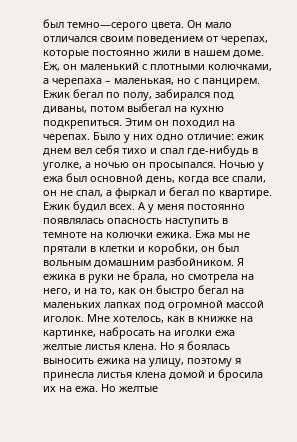был темно—серого цвета. Он мало отличался своим поведением от черепах, которые постоянно жили в нашем доме. Еж, он маленький с плотными колючками, а черепаха – маленькая, но с панцирем. Ежик бегал по полу, забирался под диваны, потом выбегал на кухню подкрепиться. Этим он походил на черепах. Было у них одно отличие: ежик днем вел себя тихо и спал где-нибудь в уголке, а ночью он просыпался. Ночью у ежа был основной день, когда все спали, он не спал, а фыркал и бегал по квартире. Ежик будил всех. А у меня постоянно появлялась опасность наступить в темноте на колючки ежика. Ежа мы не прятали в клетки и коробки, он был вольным домашним разбойником. Я ежика в руки не брала, но смотрела на него, и на то, как он быстро бегал на маленьких лапках под огромной массой иголок. Мне хотелось, как в книжке на картинке, набросать на иголки ежа желтые листья клена. Но я боялась выносить ежика на улицу, поэтому я принесла листья клена домой и бросила их на ежа. Но желтые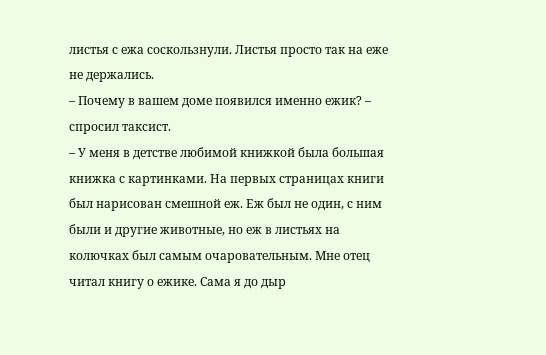листья с ежа соскользнули. Листья просто так на еже не держались.
– Почему в вашем доме появился именно ежик? – спросил таксист.
– У меня в детстве любимой книжкой была большая книжка с картинками. На первых страницах книги был нарисован смешной еж. Еж был не один, с ним были и другие животные, но еж в листьях на колючках был самым очаровательным. Мне отец читал книгу о ежике. Сама я до дыр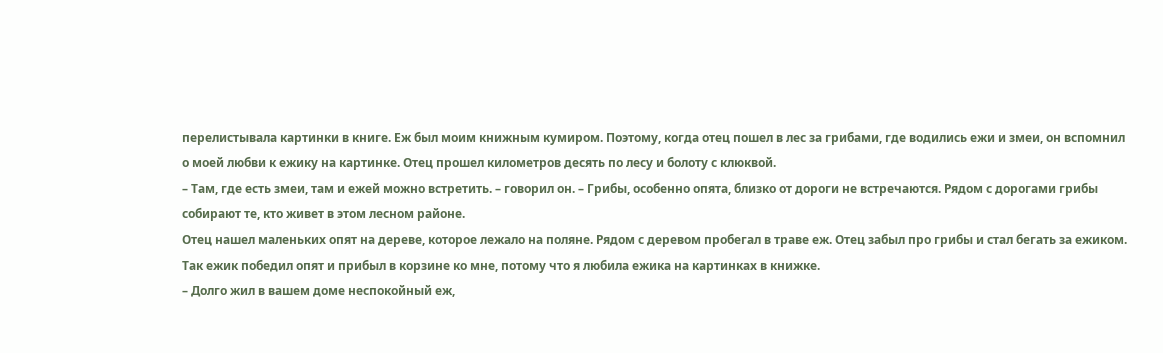перелистывала картинки в книге. Еж был моим книжным кумиром. Поэтому, когда отец пошел в лес за грибами, где водились ежи и змеи, он вспомнил о моей любви к ежику на картинке. Отец прошел километров десять по лесу и болоту с клюквой.
– Там, где есть змеи, там и ежей можно встретить. – говорил он. – Грибы, особенно опята, близко от дороги не встречаются. Рядом с дорогами грибы собирают те, кто живет в этом лесном районе.
Отец нашел маленьких опят на дереве, которое лежало на поляне. Рядом с деревом пробегал в траве еж. Отец забыл про грибы и стал бегать за ежиком. Так ежик победил опят и прибыл в корзине ко мне, потому что я любила ежика на картинках в книжке.
– Долго жил в вашем доме неспокойный еж,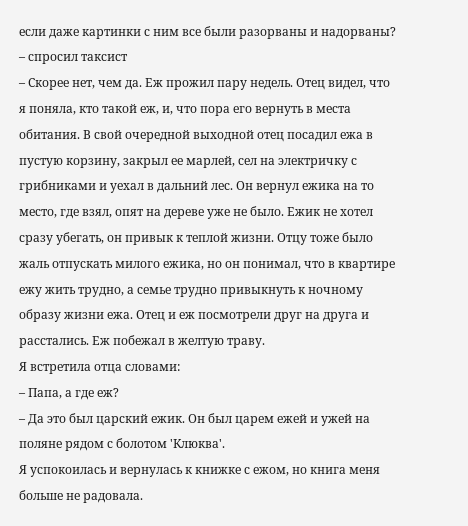если даже картинки с ним все были разорваны и надорваны? – спросил таксист
– Скорее нет, чем да. Еж прожил пару недель. Отец видел, что я поняла, кто такой еж, и, что пора его вернуть в места обитания. В свой очередной выходной отец посадил ежа в пустую корзину, закрыл ее марлей, сел на электричку с грибниками и уехал в дальний лес. Он вернул ежика на то место, где взял, опят на дереве уже не было. Ежик не хотел сразу убегать, он привык к теплой жизни. Отцу тоже было жаль отпускать милого ежика, но он понимал, что в квартире ежу жить трудно, а семье трудно привыкнуть к ночному образу жизни ежа. Отец и еж посмотрели друг на друга и расстались. Еж побежал в желтую траву.
Я встретила отца словами:
– Папа, а где еж?
– Да это был царский ежик. Он был царем ежей и ужей на поляне рядом с болотом 'Клюква'.
Я успокоилась и вернулась к книжке с ежом, но книга меня больше не радовала.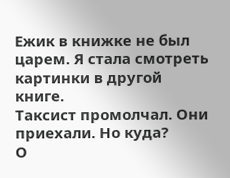Ежик в книжке не был царем. Я стала смотреть картинки в другой книге.
Таксист промолчал. Они приехали. Но куда?
О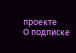проекте
О подписке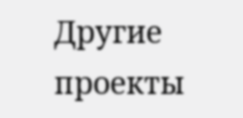Другие проекты